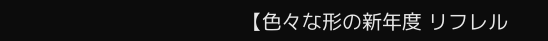【色々な形の新年度 リフレル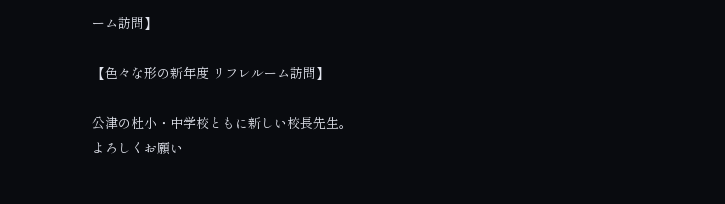ーム訪問】

【色々な形の新年度 リフレルーム訪問】

公津の杜小・中学校ともに新しい校長先生。
よろしくお願い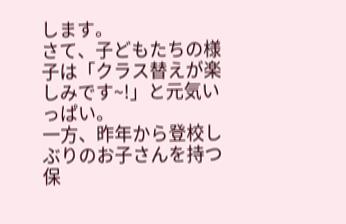します。
さて、子どもたちの様子は「クラス替えが楽しみです~!」と元気いっぱい。
一方、昨年から登校しぶりのお子さんを持つ保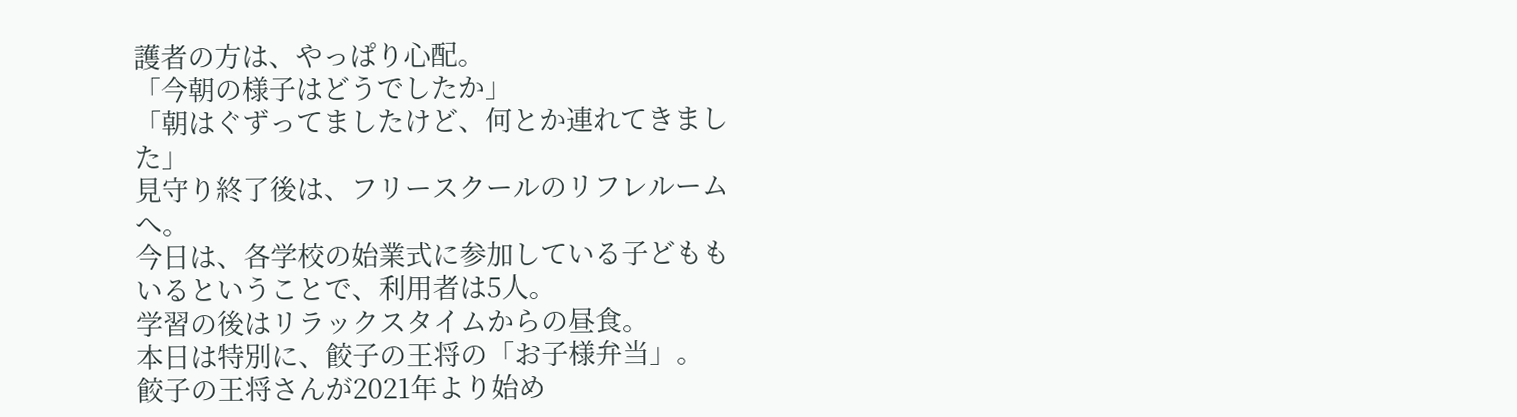護者の方は、やっぱり心配。
「今朝の様子はどうでしたか」
「朝はぐずってましたけど、何とか連れてきました」
見守り終了後は、フリースクールのリフレルームへ。
今日は、各学校の始業式に参加している子どももいるということで、利用者は5人。
学習の後はリラックスタイムからの昼食。
本日は特別に、餃子の王将の「お子様弁当」。
餃子の王将さんが2021年より始め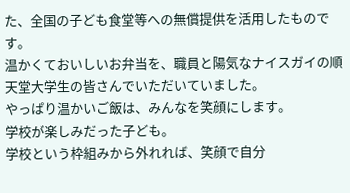た、全国の子ども食堂等への無償提供を活用したものです。
温かくておいしいお弁当を、職員と陽気なナイスガイの順天堂大学生の皆さんでいただいていました。
やっぱり温かいご飯は、みんなを笑顔にします。
学校が楽しみだった子ども。
学校という枠組みから外れれば、笑顔で自分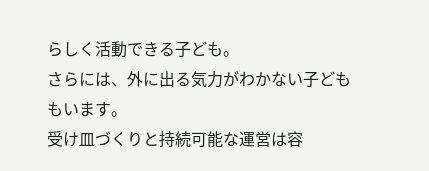らしく活動できる子ども。
さらには、外に出る気力がわかない子どももいます。
受け皿づくりと持続可能な運営は容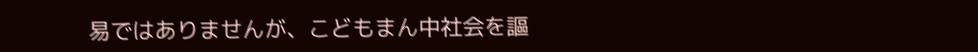易ではありませんが、こどもまん中社会を謳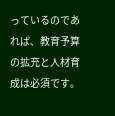っているのであれば、教育予算の拡充と人材育成は必須です。